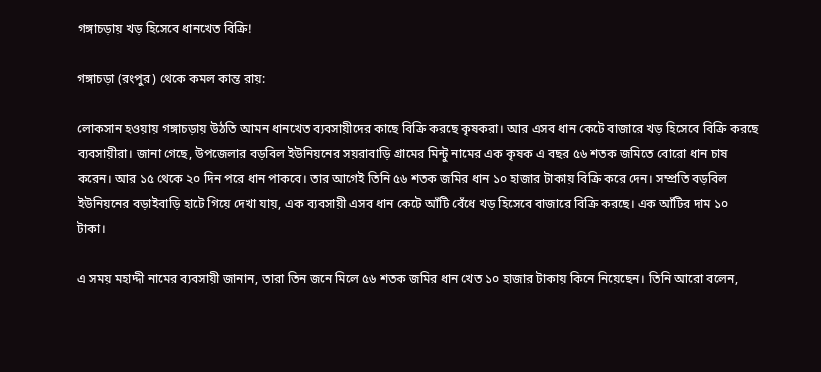গঙ্গাচড়ায় খড় হিসেবে ধানখেত বিক্রি!

গঙ্গাচড়া (রংপুর) থেকে কমল কান্ত রায়:

লোকসান হওয়ায় গঙ্গাচড়ায় উঠতি আমন ধানখেত ব্যবসায়ীদের কাছে বিক্রি করছে কৃষকরা। আর এসব ধান কেটে বাজারে খড় হিসেবে বিক্রি করছে ব্যবসায়ীরা। জানা গেছে, উপজেলার বড়বিল ইউনিয়নের সয়রাবাড়ি গ্রামের মিন্টু নামের এক কৃষক এ বছর ৫৬ শতক জমিতে বোরো ধান চাষ করেন। আর ১৫ থেকে ২০ দিন পরে ধান পাকবে। তার আগেই তিনি ৫৬ শতক জমির ধান ১০ হাজার টাকায় বিক্রি করে দেন। সম্প্রতি বড়বিল ইউনিয়নের বড়াইবাড়ি হাটে গিয়ে দেখা যায়, এক ব্যবসায়ী এসব ধান কেটে আঁটি বেঁধে খড় হিসেবে বাজারে বিক্রি করছে। এক আঁটির দাম ১০ টাকা।

এ সময় মহাদ্দী নামের ব্যবসায়ী জানান, তারা তিন জনে মিলে ৫৬ শতক জমির ধান খেত ১০ হাজার টাকায় কিনে নিয়েছেন। তিনি আরো বলেন,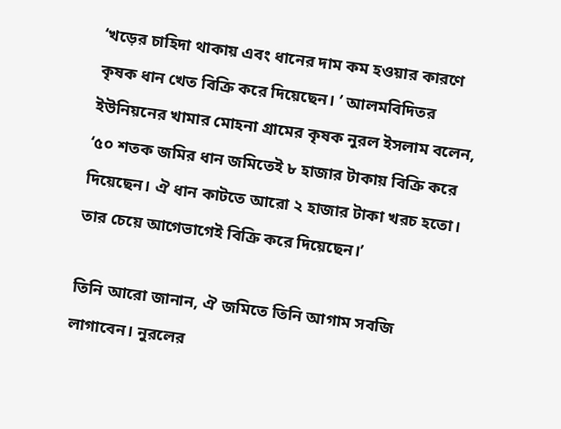‘খড়ের চাহিদা থাকায় এবং ধানের দাম কম হওয়ার কারণে কৃষক ধান খেত বিক্রি করে দিয়েছেন। ’ আলমবিদিতর ইউনিয়নের খামার মোহনা গ্রামের কৃষক নুরল ইসলাম বলেন, ‘৫০ শতক জমির ধান জমিতেই ৮ হাজার টাকায় বিক্রি করে দিয়েছেন। ঐ ধান কাটতে আরো ২ হাজার টাকা খরচ হতো। তার চেয়ে আগেভাগেই বিক্রি করে দিয়েছেন।’

তিনি আরো জানান, ঐ জমিতে তিনি আগাম সবজি লাগাবেন। নুরলের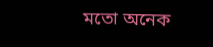মতো অনেক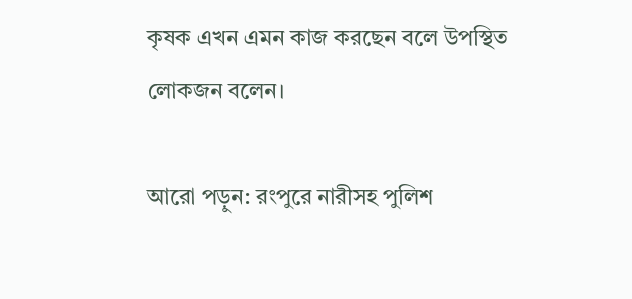কৃষক এখন এমন কাজ করছেন বলে উপস্থিত লোকজন বলেন।

আরো পড়ুন: রংপুরে নারীসহ পুলিশ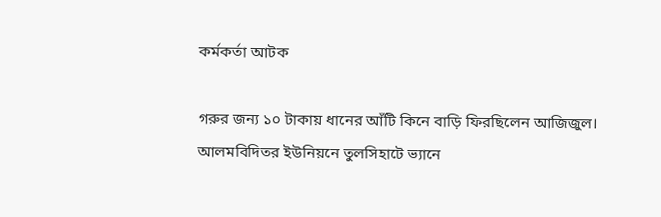কর্মকর্তা আটক

গরুর জন্য ১০ টাকায় ধানের আঁটি কিনে বাড়ি ফিরছিলেন আজিজুল। আলমবিদিতর ইউনিয়নে তুলসিহাটে ভ্যানে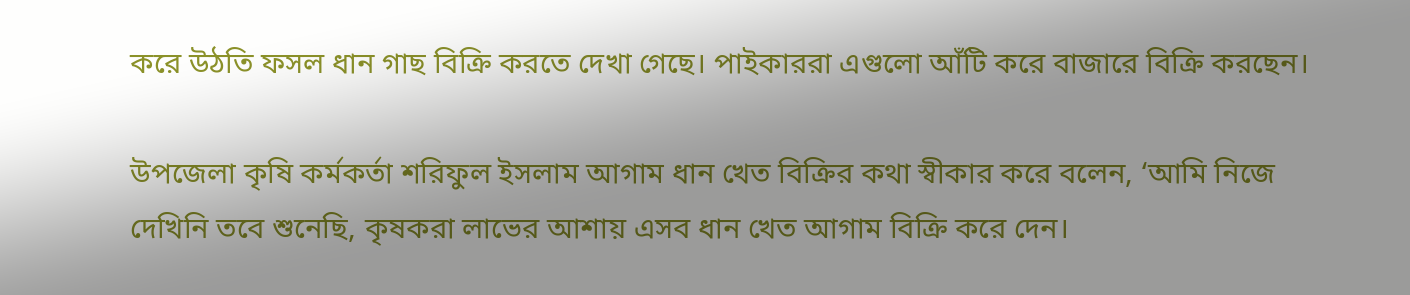করে উঠতি ফসল ধান গাছ বিক্রি করতে দেখা গেছে। পাইকাররা এগুলো আঁটি করে বাজারে বিক্রি করছেন।

উপজেলা কৃষি কর্মকর্তা শরিফুল ইসলাম আগাম ধান খেত বিক্রির কথা স্বীকার করে বলেন, ‘আমি নিজে দেখিনি তবে শুনেছি, কৃষকরা লাভের আশায় এসব ধান খেত আগাম বিক্রি করে দেন।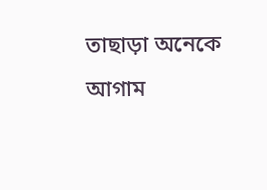তাছাড়া অনেকে আগাম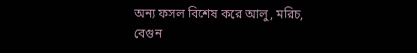অন্য ফসল বিশেষ করে আলু, মরিচ, বেগুন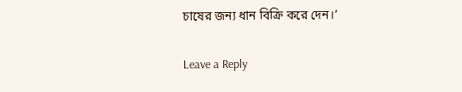চাষের জন্য ধান বিক্রি করে দেন।’

Leave a Reply